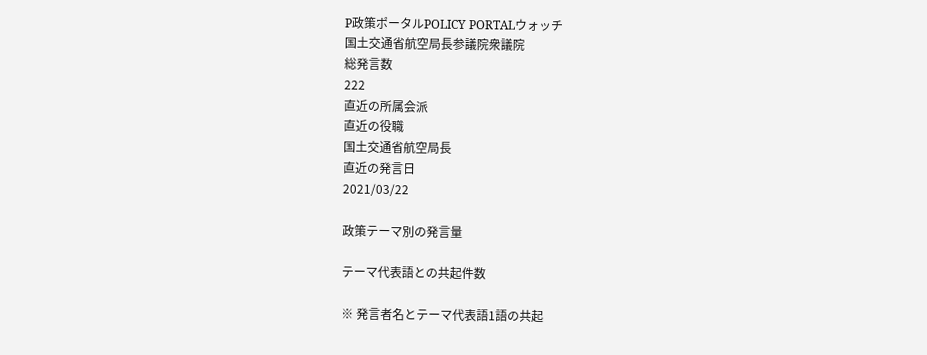P政策ポータルPOLICY PORTALウォッチ
国土交通省航空局長参議院衆議院
総発言数
222
直近の所属会派
直近の役職
国土交通省航空局長
直近の発言日
2021/03/22

政策テーマ別の発言量

テーマ代表語との共起件数

※ 発言者名とテーマ代表語1語の共起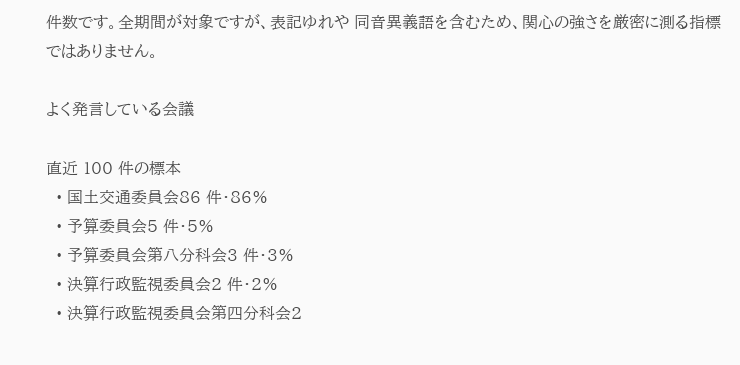件数です。全期間が対象ですが、表記ゆれや 同音異義語を含むため、関心の強さを厳密に測る指標ではありません。

よく発言している会議

直近 100 件の標本
  • 国土交通委員会86 件・86%
  • 予算委員会5 件・5%
  • 予算委員会第八分科会3 件・3%
  • 決算行政監視委員会2 件・2%
  • 決算行政監視委員会第四分科会2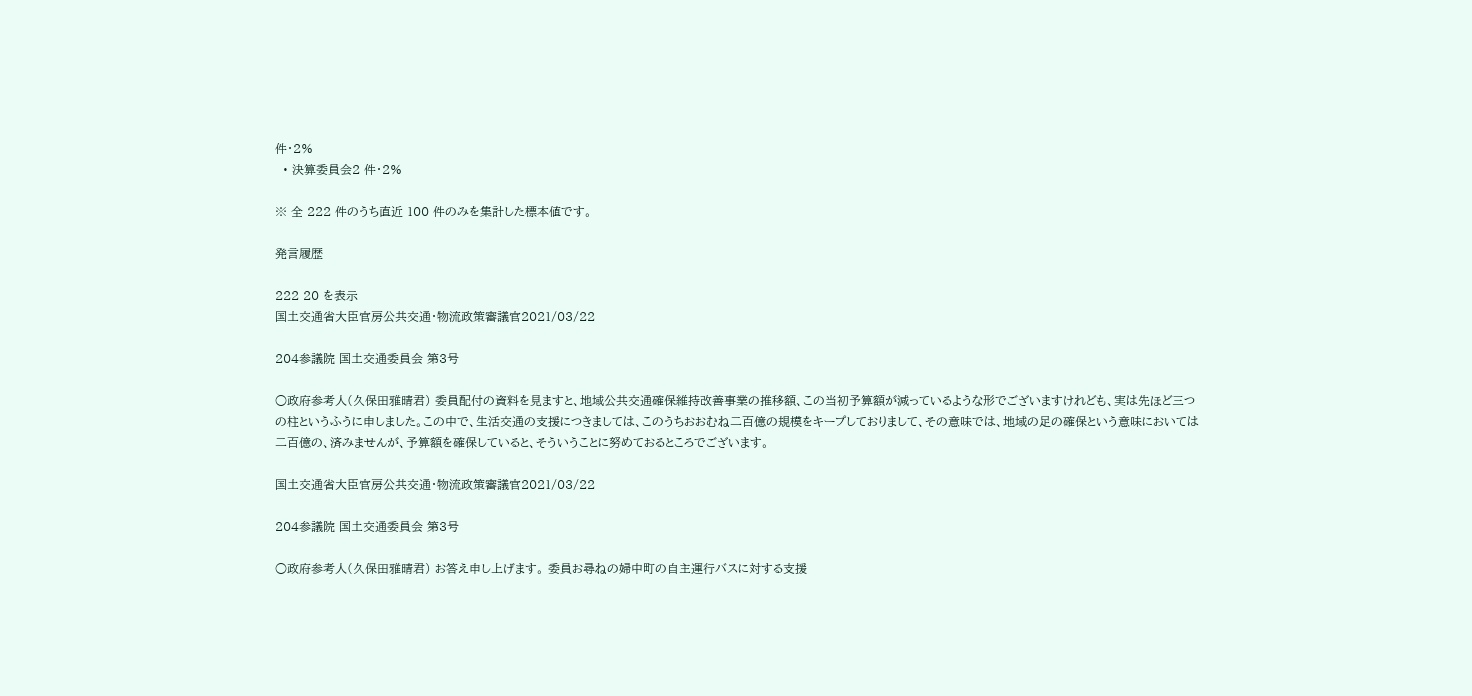件・2%
  • 決算委員会2 件・2%

※ 全 222 件のうち直近 100 件のみを集計した標本値です。

発言履歴

222 20 を表示
国土交通省大臣官房公共交通・物流政策審議官2021/03/22

204参議院 国土交通委員会 第3号

○政府参考人(久保田雅晴君) 委員配付の資料を見ますと、地域公共交通確保維持改善事業の推移額、この当初予算額が減っているような形でございますけれども、実は先ほど三つの柱というふうに申しました。この中で、生活交通の支援につきましては、このうちおおむね二百億の規模をキープしておりまして、その意味では、地域の足の確保という意味においては二百億の、済みませんが、予算額を確保していると、そういうことに努めておるところでございます。

国土交通省大臣官房公共交通・物流政策審議官2021/03/22

204参議院 国土交通委員会 第3号

○政府参考人(久保田雅晴君) お答え申し上げます。 委員お尋ねの婦中町の自主運行バスに対する支援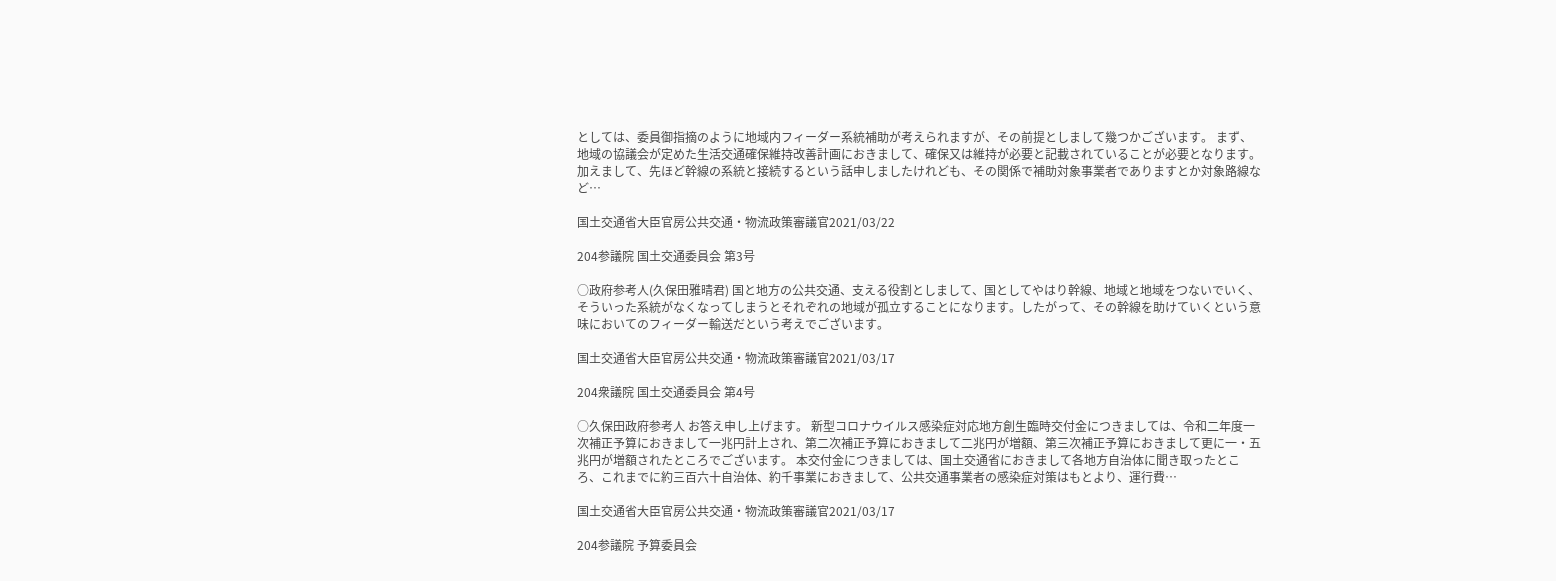としては、委員御指摘のように地域内フィーダー系統補助が考えられますが、その前提としまして幾つかございます。 まず、地域の協議会が定めた生活交通確保維持改善計画におきまして、確保又は維持が必要と記載されていることが必要となります。加えまして、先ほど幹線の系統と接続するという話申しましたけれども、その関係で補助対象事業者でありますとか対象路線など…

国土交通省大臣官房公共交通・物流政策審議官2021/03/22

204参議院 国土交通委員会 第3号

○政府参考人(久保田雅晴君) 国と地方の公共交通、支える役割としまして、国としてやはり幹線、地域と地域をつないでいく、そういった系統がなくなってしまうとそれぞれの地域が孤立することになります。したがって、その幹線を助けていくという意味においてのフィーダー輸送だという考えでございます。

国土交通省大臣官房公共交通・物流政策審議官2021/03/17

204衆議院 国土交通委員会 第4号

○久保田政府参考人 お答え申し上げます。 新型コロナウイルス感染症対応地方創生臨時交付金につきましては、令和二年度一次補正予算におきまして一兆円計上され、第二次補正予算におきまして二兆円が増額、第三次補正予算におきまして更に一・五兆円が増額されたところでございます。 本交付金につきましては、国土交通省におきまして各地方自治体に聞き取ったところ、これまでに約三百六十自治体、約千事業におきまして、公共交通事業者の感染症対策はもとより、運行費…

国土交通省大臣官房公共交通・物流政策審議官2021/03/17

204参議院 予算委員会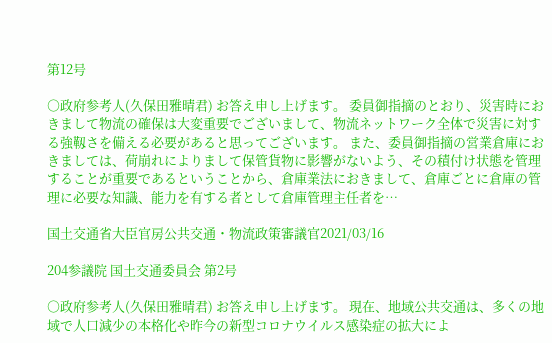第12号

○政府参考人(久保田雅晴君) お答え申し上げます。 委員御指摘のとおり、災害時におきまして物流の確保は大変重要でございまして、物流ネットワーク全体で災害に対する強靱さを備える必要があると思ってございます。 また、委員御指摘の営業倉庫におきましては、荷崩れによりまして保管貨物に影響がないよう、その積付け状態を管理することが重要であるということから、倉庫業法におきまして、倉庫ごとに倉庫の管理に必要な知識、能力を有する者として倉庫管理主任者を…

国土交通省大臣官房公共交通・物流政策審議官2021/03/16

204参議院 国土交通委員会 第2号

○政府参考人(久保田雅晴君) お答え申し上げます。 現在、地域公共交通は、多くの地域で人口減少の本格化や昨今の新型コロナウイルス感染症の拡大によ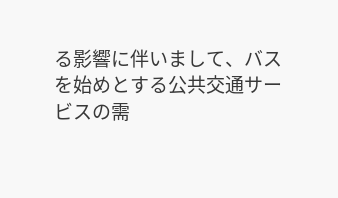る影響に伴いまして、バスを始めとする公共交通サービスの需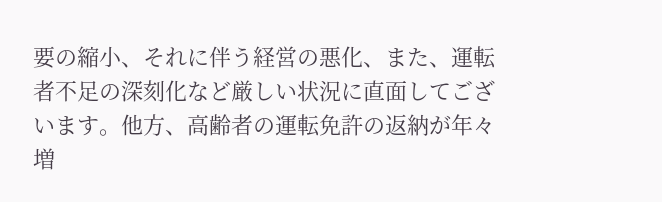要の縮小、それに伴う経営の悪化、また、運転者不足の深刻化など厳しい状況に直面してございます。他方、高齢者の運転免許の返納が年々増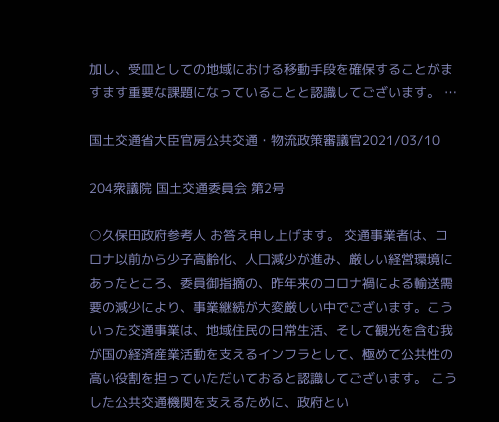加し、受皿としての地域における移動手段を確保することがますます重要な課題になっていることと認識してございます。 …

国土交通省大臣官房公共交通・物流政策審議官2021/03/10

204衆議院 国土交通委員会 第2号

○久保田政府参考人 お答え申し上げます。 交通事業者は、コロナ以前から少子高齢化、人口減少が進み、厳しい経営環境にあったところ、委員御指摘の、昨年来のコロナ禍による輸送需要の減少により、事業継続が大変厳しい中でございます。こういった交通事業は、地域住民の日常生活、そして観光を含む我が国の経済産業活動を支えるインフラとして、極めて公共性の高い役割を担っていただいておると認識してございます。 こうした公共交通機関を支えるために、政府とい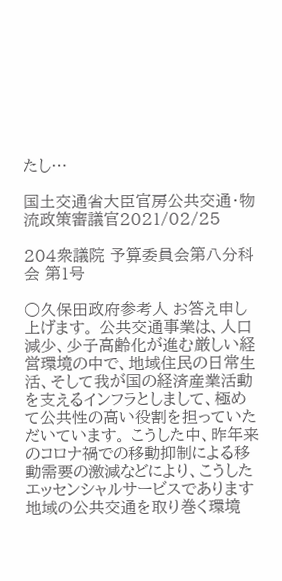たし…

国土交通省大臣官房公共交通・物流政策審議官2021/02/25

204衆議院 予算委員会第八分科会 第1号

○久保田政府参考人 お答え申し上げます。 公共交通事業は、人口減少、少子高齢化が進む厳しい経営環境の中で、地域住民の日常生活、そして我が国の経済産業活動を支えるインフラとしまして、極めて公共性の高い役割を担っていただいています。 こうした中、昨年来のコロナ禍での移動抑制による移動需要の激減などにより、こうしたエッセンシャルサービスであります地域の公共交通を取り巻く環境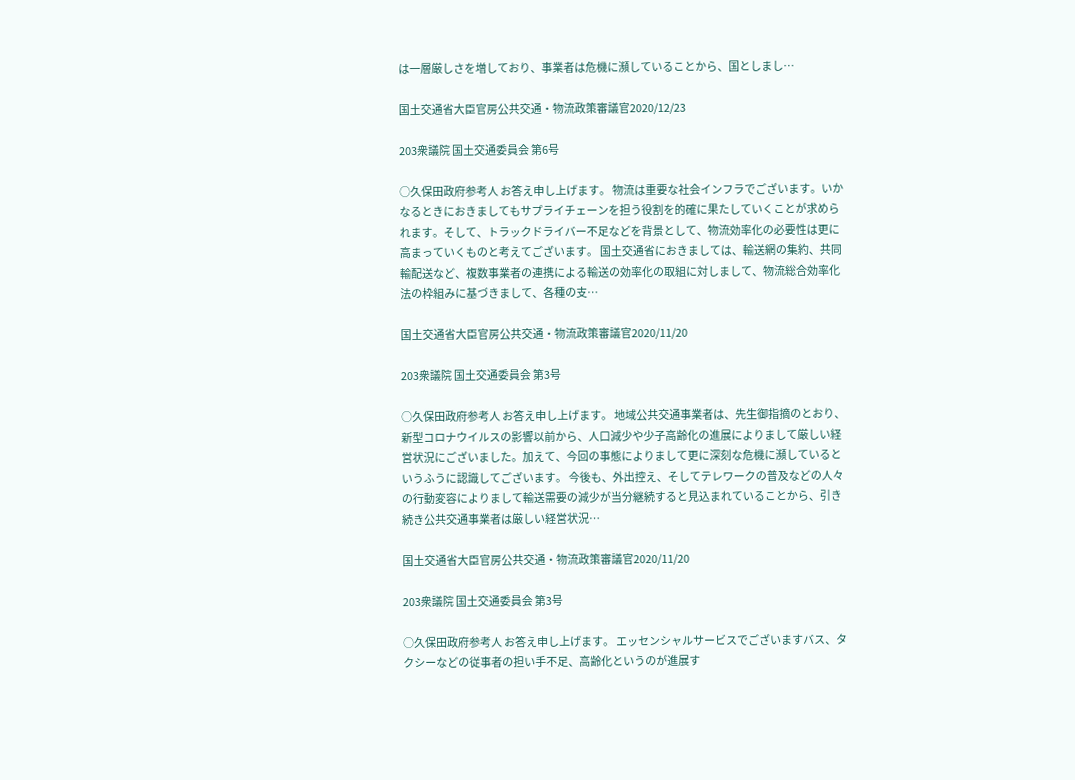は一層厳しさを増しており、事業者は危機に瀕していることから、国としまし…

国土交通省大臣官房公共交通・物流政策審議官2020/12/23

203衆議院 国土交通委員会 第6号

○久保田政府参考人 お答え申し上げます。 物流は重要な社会インフラでございます。いかなるときにおきましてもサプライチェーンを担う役割を的確に果たしていくことが求められます。そして、トラックドライバー不足などを背景として、物流効率化の必要性は更に高まっていくものと考えてございます。 国土交通省におきましては、輸送網の集約、共同輸配送など、複数事業者の連携による輸送の効率化の取組に対しまして、物流総合効率化法の枠組みに基づきまして、各種の支…

国土交通省大臣官房公共交通・物流政策審議官2020/11/20

203衆議院 国土交通委員会 第3号

○久保田政府参考人 お答え申し上げます。 地域公共交通事業者は、先生御指摘のとおり、新型コロナウイルスの影響以前から、人口減少や少子高齢化の進展によりまして厳しい経営状況にございました。加えて、今回の事態によりまして更に深刻な危機に瀕しているというふうに認識してございます。 今後も、外出控え、そしてテレワークの普及などの人々の行動変容によりまして輸送需要の減少が当分継続すると見込まれていることから、引き続き公共交通事業者は厳しい経営状況…

国土交通省大臣官房公共交通・物流政策審議官2020/11/20

203衆議院 国土交通委員会 第3号

○久保田政府参考人 お答え申し上げます。 エッセンシャルサービスでございますバス、タクシーなどの従事者の担い手不足、高齢化というのが進展す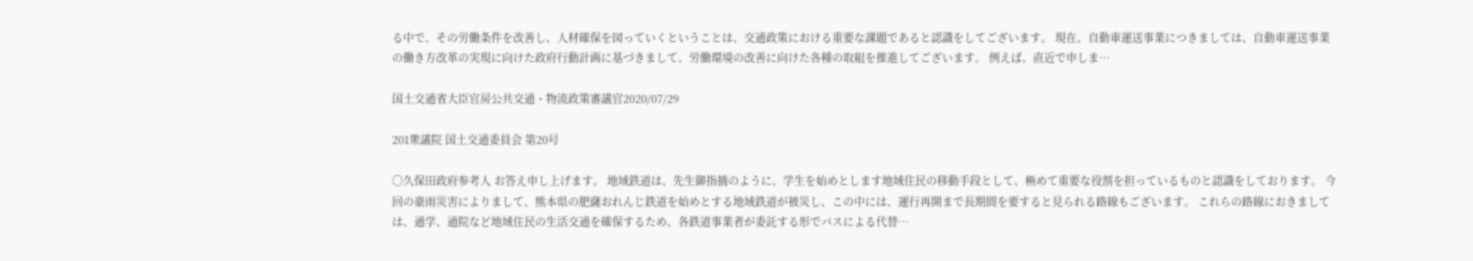る中で、その労働条件を改善し、人材確保を図っていくということは、交通政策における重要な課題であると認識をしてございます。 現在、自動車運送事業につきましては、自動車運送事業の働き方改革の実現に向けた政府行動計画に基づきまして、労働環境の改善に向けた各種の取組を推進してございます。 例えば、直近で申しま…

国土交通省大臣官房公共交通・物流政策審議官2020/07/29

201衆議院 国土交通委員会 第20号

○久保田政府参考人 お答え申し上げます。 地域鉄道は、先生御指摘のように、学生を始めとします地域住民の移動手段として、極めて重要な役割を担っているものと認識をしております。 今回の豪雨災害によりまして、熊本県の肥薩おれんじ鉄道を始めとする地域鉄道が被災し、この中には、運行再開まで長期間を要すると見られる路線もございます。 これらの路線におきましては、通学、通院など地域住民の生活交通を確保するため、各鉄道事業者が委託する形でバスによる代替…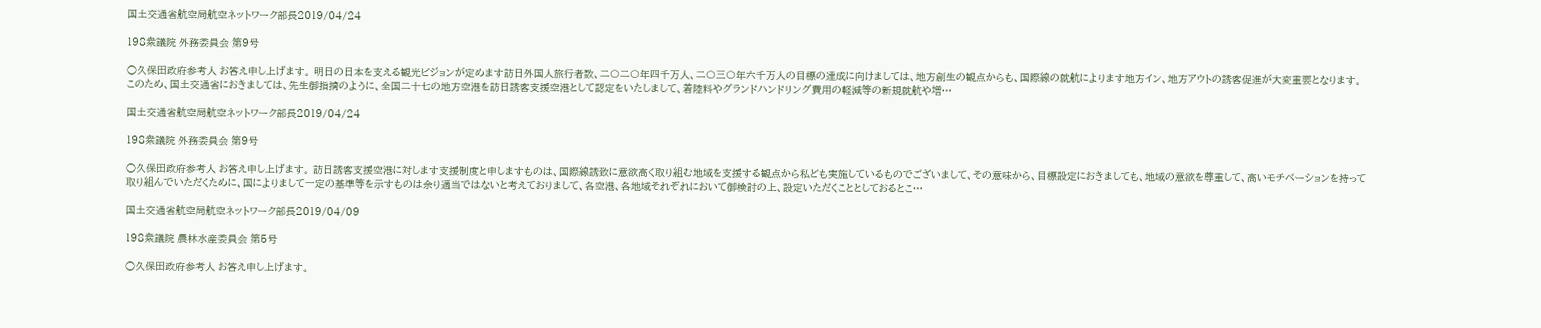国土交通省航空局航空ネットワーク部長2019/04/24

198衆議院 外務委員会 第9号

○久保田政府参考人 お答え申し上げます。 明日の日本を支える観光ビジョンが定めます訪日外国人旅行者数、二〇二〇年四千万人、二〇三〇年六千万人の目標の達成に向けましては、地方創生の観点からも、国際線の就航によります地方イン、地方アウトの誘客促進が大変重要となります。 このため、国土交通省におきましては、先生御指摘のように、全国二十七の地方空港を訪日誘客支援空港として認定をいたしまして、着陸料やグランドハンドリング費用の軽減等の新規就航や増…

国土交通省航空局航空ネットワーク部長2019/04/24

198衆議院 外務委員会 第9号

○久保田政府参考人 お答え申し上げます。 訪日誘客支援空港に対します支援制度と申しますものは、国際線誘致に意欲高く取り組む地域を支援する観点から私ども実施しているものでございまして、その意味から、目標設定におきましても、地域の意欲を尊重して、高いモチベーションを持って取り組んでいただくために、国によりまして一定の基準等を示すものは余り適当ではないと考えておりまして、各空港、各地域それぞれにおいて御検討の上、設定いただくこととしておるとこ…

国土交通省航空局航空ネットワーク部長2019/04/09

198衆議院 農林水産委員会 第5号

○久保田政府参考人 お答え申し上げます。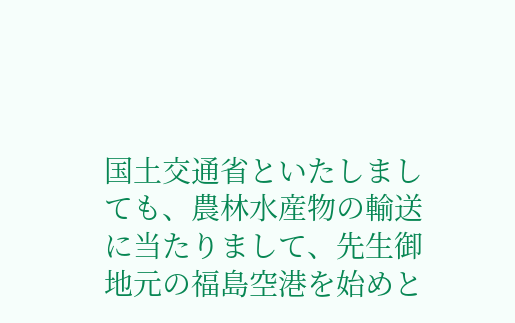国土交通省といたしましても、農林水産物の輸送に当たりまして、先生御地元の福島空港を始めと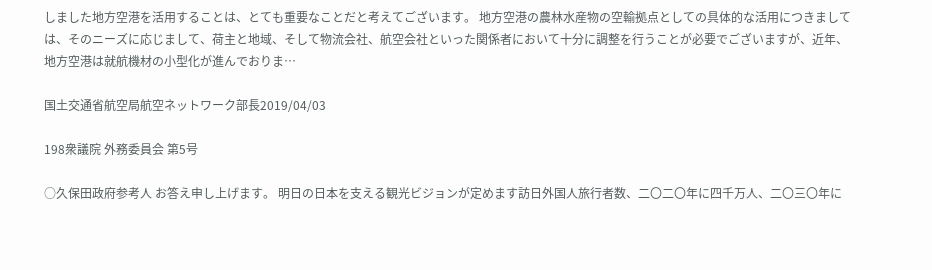しました地方空港を活用することは、とても重要なことだと考えてございます。 地方空港の農林水産物の空輸拠点としての具体的な活用につきましては、そのニーズに応じまして、荷主と地域、そして物流会社、航空会社といった関係者において十分に調整を行うことが必要でございますが、近年、地方空港は就航機材の小型化が進んでおりま…

国土交通省航空局航空ネットワーク部長2019/04/03

198衆議院 外務委員会 第5号

○久保田政府参考人 お答え申し上げます。 明日の日本を支える観光ビジョンが定めます訪日外国人旅行者数、二〇二〇年に四千万人、二〇三〇年に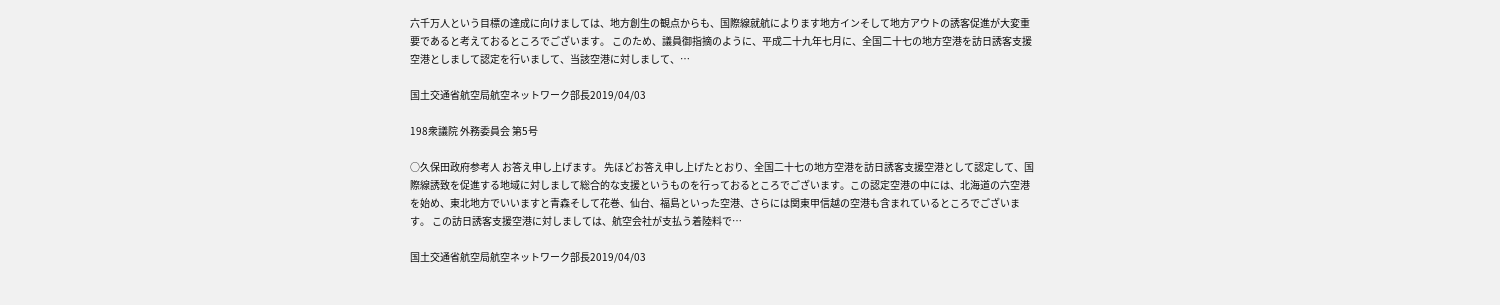六千万人という目標の達成に向けましては、地方創生の観点からも、国際線就航によります地方インそして地方アウトの誘客促進が大変重要であると考えておるところでございます。 このため、議員御指摘のように、平成二十九年七月に、全国二十七の地方空港を訪日誘客支援空港としまして認定を行いまして、当該空港に対しまして、…

国土交通省航空局航空ネットワーク部長2019/04/03

198衆議院 外務委員会 第5号

○久保田政府参考人 お答え申し上げます。 先ほどお答え申し上げたとおり、全国二十七の地方空港を訪日誘客支援空港として認定して、国際線誘致を促進する地域に対しまして総合的な支援というものを行っておるところでございます。この認定空港の中には、北海道の六空港を始め、東北地方でいいますと青森そして花巻、仙台、福島といった空港、さらには関東甲信越の空港も含まれているところでございます。 この訪日誘客支援空港に対しましては、航空会社が支払う着陸料で…

国土交通省航空局航空ネットワーク部長2019/04/03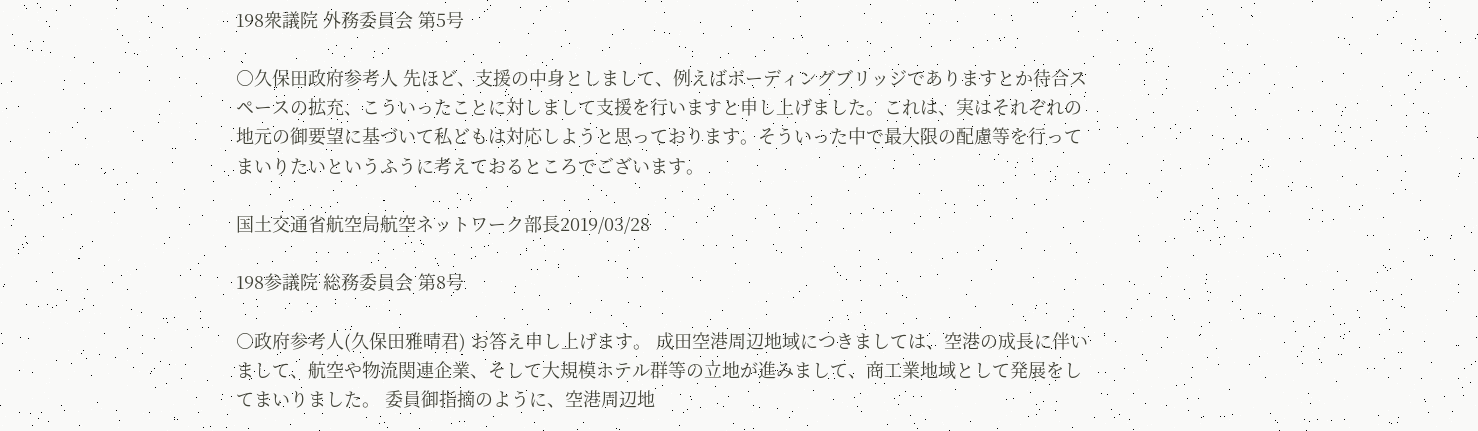198衆議院 外務委員会 第5号

○久保田政府参考人 先ほど、支援の中身としまして、例えばボーディングブリッジでありますとか待合スペースの拡充、こういったことに対しまして支援を行いますと申し上げました。これは、実はそれぞれの地元の御要望に基づいて私どもは対応しようと思っております。そういった中で最大限の配慮等を行ってまいりたいというふうに考えておるところでございます。

国土交通省航空局航空ネットワーク部長2019/03/28

198参議院 総務委員会 第8号

○政府参考人(久保田雅晴君) お答え申し上げます。 成田空港周辺地域につきましては、空港の成長に伴いまして、航空や物流関連企業、そして大規模ホテル群等の立地が進みまして、商工業地域として発展をしてまいりました。 委員御指摘のように、空港周辺地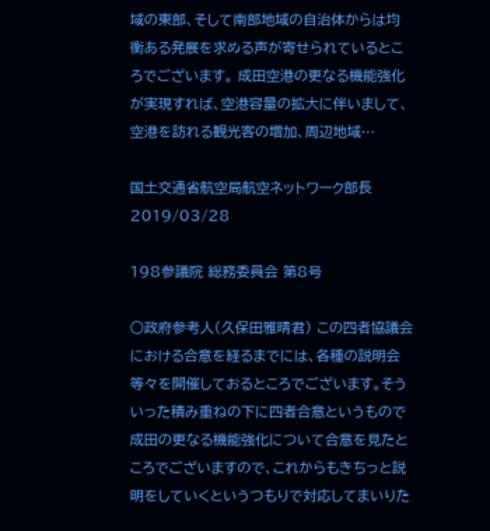域の東部、そして南部地域の自治体からは均衡ある発展を求める声が寄せられているところでございます。 成田空港の更なる機能強化が実現すれば、空港容量の拡大に伴いまして、空港を訪れる観光客の増加、周辺地域…

国土交通省航空局航空ネットワーク部長2019/03/28

198参議院 総務委員会 第8号

○政府参考人(久保田雅晴君) この四者協議会における合意を経るまでには、各種の説明会等々を開催しておるところでございます。そういった積み重ねの下に四者合意というもので成田の更なる機能強化について合意を見たところでございますので、これからもきちっと説明をしていくというつもりで対応してまいりた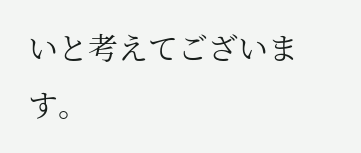いと考えてございます。